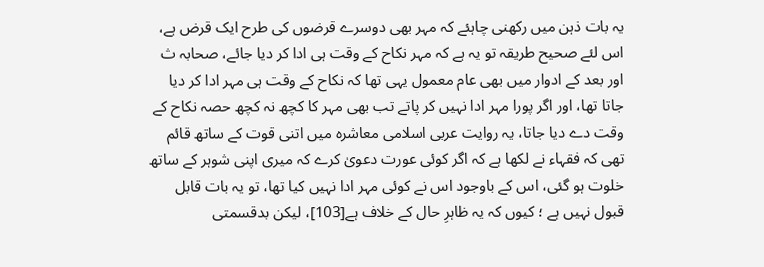یہ بات ذہن میں رکھنی چاہئے کہ مہر بھی دوسرے قرضوں کی طرح ایک قرض ہے، اس لئے صحیح طریقہ تو یہ ہے کہ مہر نکاح کے وقت ہی ادا کر دیا جائے، صحابہ ث اور بعد کے ادوار میں بھی عام معمول یہی تھا کہ نکاح کے وقت ہی مہر ادا کر دیا جاتا تھا، اور اگر پورا مہر ادا نہیں کر پاتے تب بھی مہر کا کچھ نہ کچھ حصہ نکاح کے وقت دے دیا جاتا، یہ روایت عربی اسلامی معاشرہ میں اتنی قوت کے ساتھ قائم تھی کہ فقہاء نے لکھا ہے کہ اگر کوئی عورت دعویٰ کرے کہ میری اپنی شوہر کے ساتھ خلوت ہو گئی، اس کے باوجود اس نے کوئی مہر ادا نہیں کیا تھا، تو یہ بات قابل قبول نہیں ہے ؛ کیوں کہ یہ ظاہرِ حال کے خلاف ہے[103]، لیکن بدقسمتی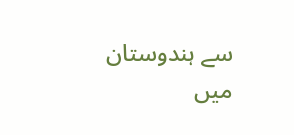سے ہندوستان میں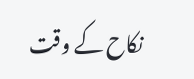نکاح کے وقت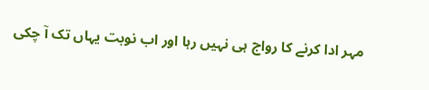مہر ادا کرنے کا رواج ہی نہیں رہا اور اب نوبت یہاں تک آ چکی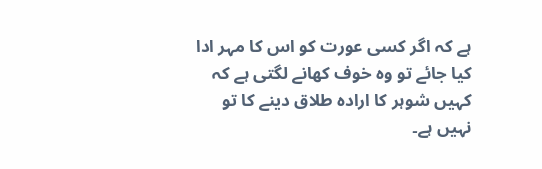ہے کہ اگر کسی عورت کو اس کا مہر ادا کیا جائے تو وہ خوف کھانے لگتی ہے کہ کہیں شوہر کا ارادہ طلاق دینے کا تو نہیں ہے۔